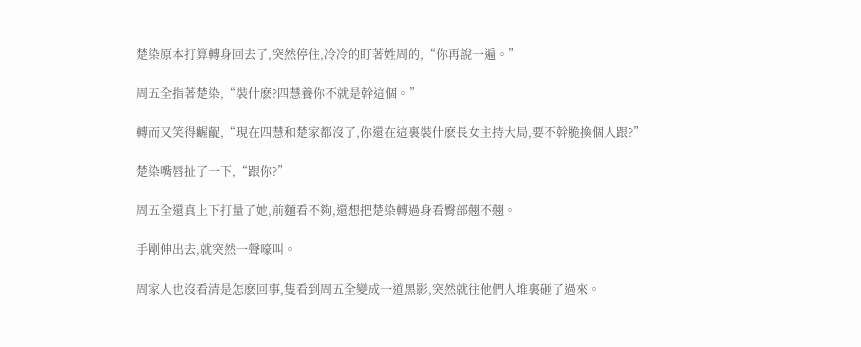楚染原本打算轉身回去了,突然停住,冷冷的盯著姓周的,“你再說一遍。”

周五全指著楚染,“裝什麽?四慧養你不就是幹這個。”

轉而又笑得齷齪,“現在四慧和楚家都沒了,你還在這裏裝什麽長女主持大局,要不幹脆換個人跟?”

楚染嘴唇扯了一下,“跟你?”

周五全還真上下打量了她,前麵看不夠,還想把楚染轉過身看臀部翹不翹。

手剛伸出去,就突然一聲嚎叫。

周家人也沒看清是怎麽回事,隻看到周五全變成一道黑影,突然就往他們人堆裏砸了過來。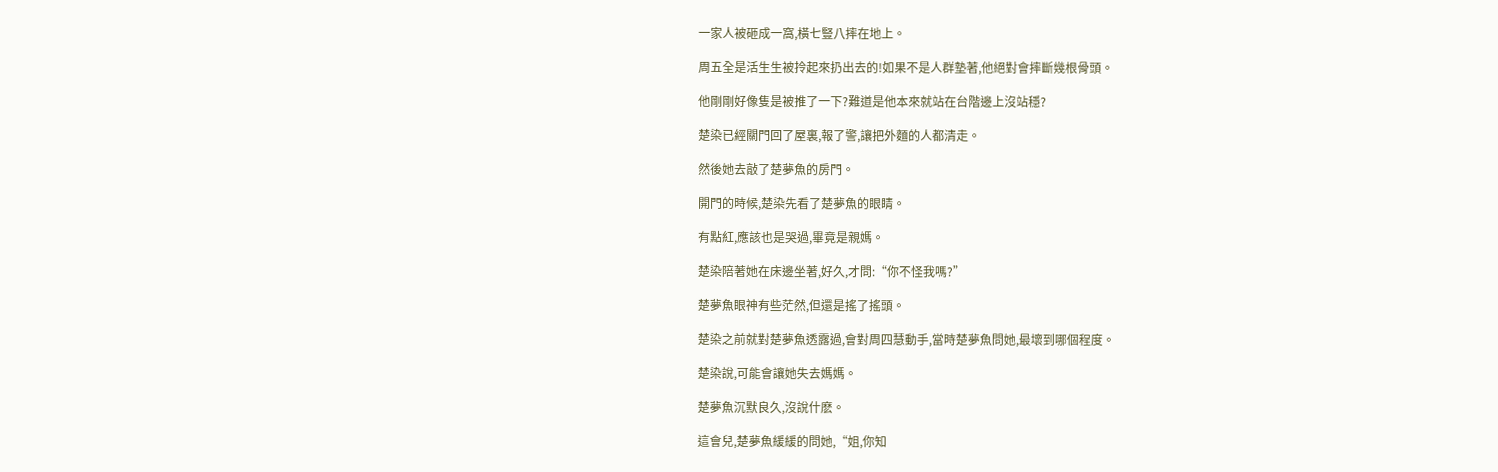一家人被砸成一窩,橫七豎八摔在地上。

周五全是活生生被拎起來扔出去的!如果不是人群墊著,他絕對會摔斷幾根骨頭。

他剛剛好像隻是被推了一下?難道是他本來就站在台階邊上沒站穩?

楚染已經關門回了屋裏,報了警,讓把外麵的人都清走。

然後她去敲了楚夢魚的房門。

開門的時候,楚染先看了楚夢魚的眼睛。

有點紅,應該也是哭過,畢竟是親媽。

楚染陪著她在床邊坐著,好久,才問:“你不怪我嗎?”

楚夢魚眼神有些茫然,但還是搖了搖頭。

楚染之前就對楚夢魚透露過,會對周四慧動手,當時楚夢魚問她,最壞到哪個程度。

楚染說,可能會讓她失去媽媽。

楚夢魚沉默良久,沒說什麽。

這會兒,楚夢魚緩緩的問她,“姐,你知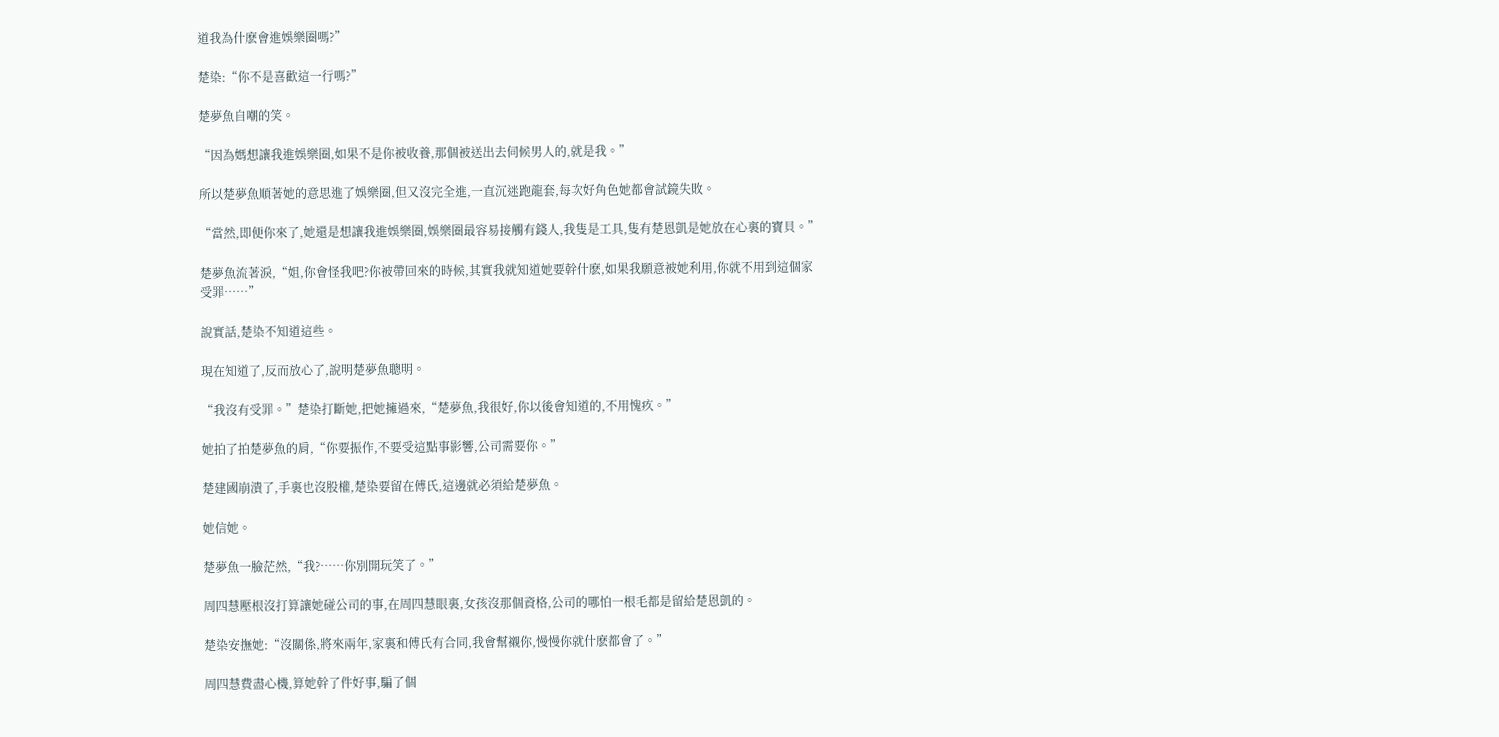道我為什麽會進娛樂圈嗎?”

楚染:“你不是喜歡這一行嗎?”

楚夢魚自嘲的笑。

“因為媽想讓我進娛樂圈,如果不是你被收養,那個被送出去伺候男人的,就是我。”

所以楚夢魚順著她的意思進了娛樂圈,但又沒完全進,一直沉迷跑龍套,每次好角色她都會試鏡失敗。

“當然,即便你來了,她還是想讓我進娛樂圈,娛樂圈最容易接觸有錢人,我隻是工具,隻有楚恩凱是她放在心裏的寶貝。”

楚夢魚流著淚,“姐,你會怪我吧?你被帶回來的時候,其實我就知道她要幹什麽,如果我願意被她利用,你就不用到這個家受罪……”

說實話,楚染不知道這些。

現在知道了,反而放心了,說明楚夢魚聰明。

“我沒有受罪。”楚染打斷她,把她擁過來,“楚夢魚,我很好,你以後會知道的,不用愧疚。”

她拍了拍楚夢魚的肩,“你要振作,不要受這點事影響,公司需要你。”

楚建國崩潰了,手裏也沒股權,楚染要留在傅氏,這邊就必須給楚夢魚。

她信她。

楚夢魚一臉茫然,“我?……你別開玩笑了。”

周四慧壓根沒打算讓她碰公司的事,在周四慧眼裏,女孩沒那個資格,公司的哪怕一根毛都是留給楚恩凱的。

楚染安撫她:“沒關係,將來兩年,家裏和傅氏有合同,我會幫襯你,慢慢你就什麽都會了。”

周四慧費盡心機,算她幹了件好事,騙了個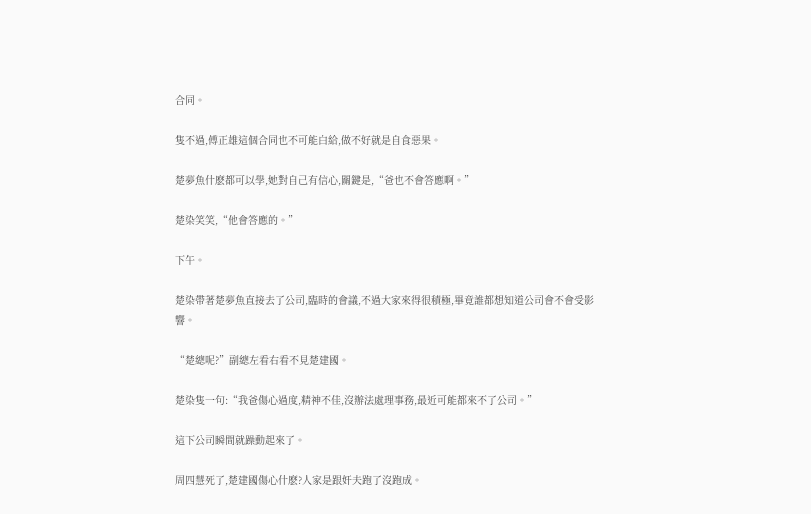合同。

隻不過,傅正雄這個合同也不可能白給,做不好就是自食惡果。

楚夢魚什麽都可以學,她對自己有信心,關鍵是,“爸也不會答應啊。”

楚染笑笑,“他會答應的。”

下午。

楚染帶著楚夢魚直接去了公司,臨時的會議,不過大家來得很積極,畢竟誰都想知道公司會不會受影響。

“楚總呢?”副總左看右看不見楚建國。

楚染隻一句:“我爸傷心過度,精神不佳,沒辦法處理事務,最近可能都來不了公司。”

這下公司瞬間就躁動起來了。

周四慧死了,楚建國傷心什麽?人家是跟奸夫跑了沒跑成。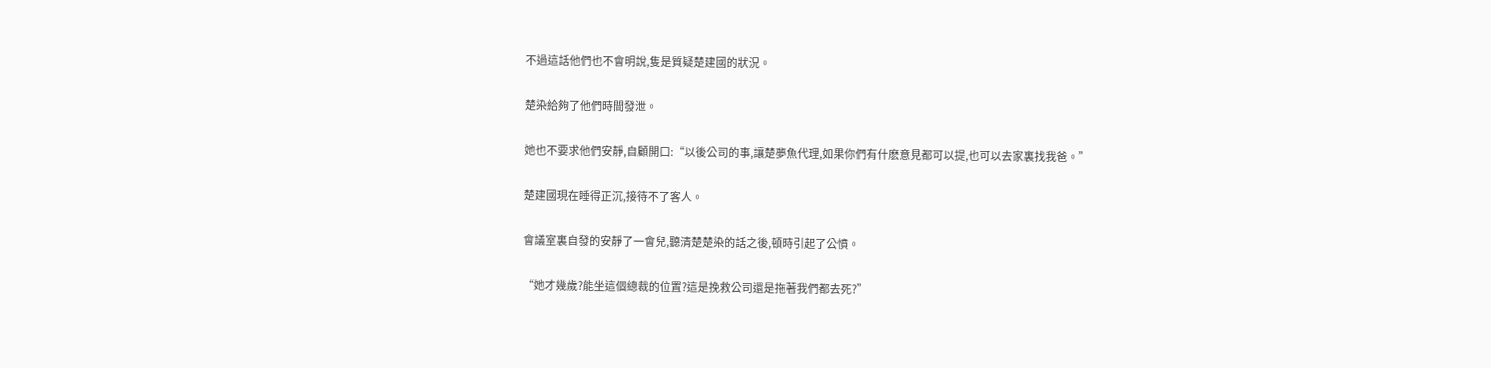不過這話他們也不會明說,隻是質疑楚建國的狀況。

楚染給夠了他們時間發泄。

她也不要求他們安靜,自顧開口:“以後公司的事,讓楚夢魚代理,如果你們有什麽意見都可以提,也可以去家裏找我爸。”

楚建國現在睡得正沉,接待不了客人。

會議室裏自發的安靜了一會兒,聽清楚楚染的話之後,頓時引起了公憤。

“她才幾歲?能坐這個總裁的位置?這是挽救公司還是拖著我們都去死?”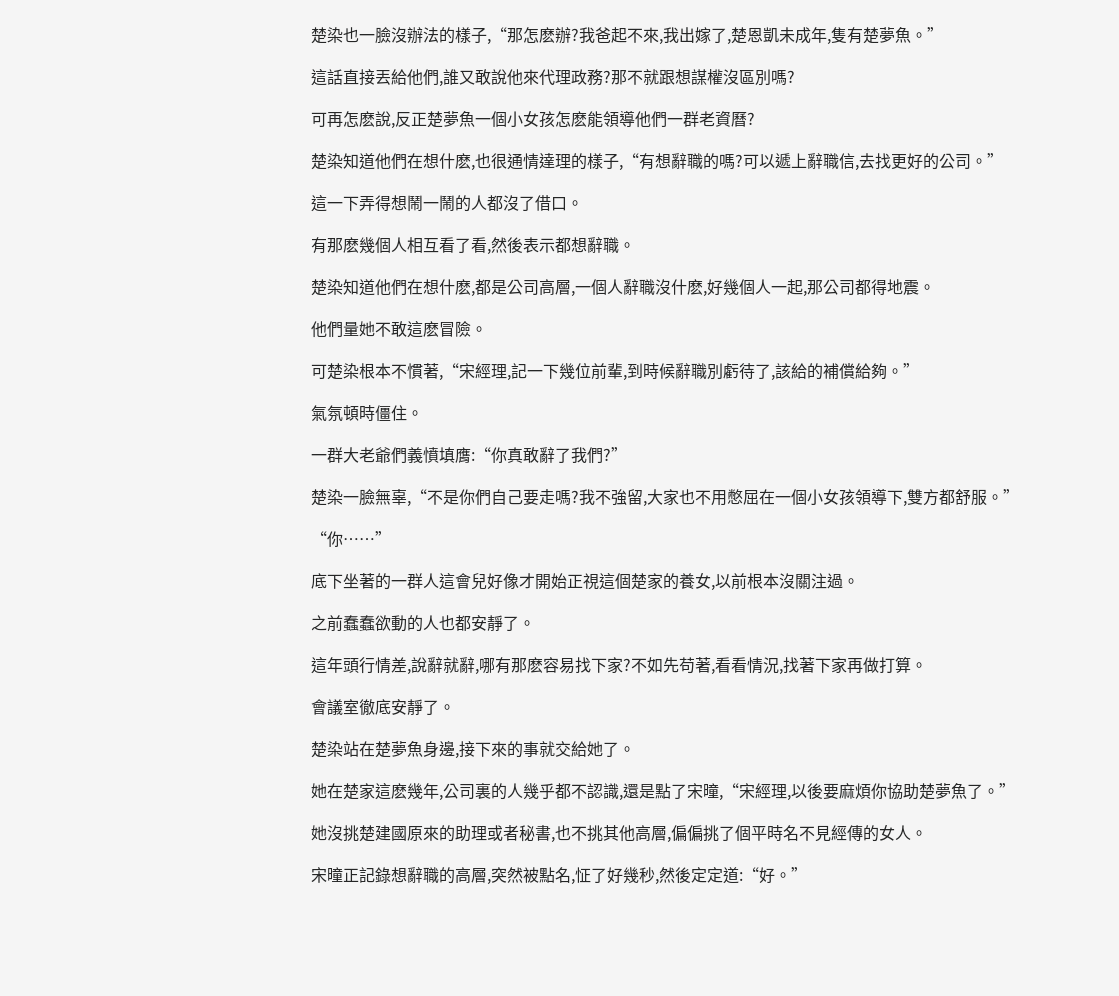楚染也一臉沒辦法的樣子,“那怎麽辦?我爸起不來,我出嫁了,楚恩凱未成年,隻有楚夢魚。”

這話直接丟給他們,誰又敢說他來代理政務?那不就跟想謀權沒區別嗎?

可再怎麽說,反正楚夢魚一個小女孩怎麽能領導他們一群老資曆?

楚染知道他們在想什麽,也很通情達理的樣子,“有想辭職的嗎?可以遞上辭職信,去找更好的公司。”

這一下弄得想鬧一鬧的人都沒了借口。

有那麽幾個人相互看了看,然後表示都想辭職。

楚染知道他們在想什麽,都是公司高層,一個人辭職沒什麽,好幾個人一起,那公司都得地震。

他們量她不敢這麽冒險。

可楚染根本不慣著,“宋經理,記一下幾位前輩,到時候辭職別虧待了,該給的補償給夠。”

氣氛頓時僵住。

一群大老爺們義憤填膺:“你真敢辭了我們?”

楚染一臉無辜,“不是你們自己要走嗎?我不強留,大家也不用憋屈在一個小女孩領導下,雙方都舒服。”

“你……”

底下坐著的一群人這會兒好像才開始正視這個楚家的養女,以前根本沒關注過。

之前蠢蠢欲動的人也都安靜了。

這年頭行情差,說辭就辭,哪有那麽容易找下家?不如先苟著,看看情況,找著下家再做打算。

會議室徹底安靜了。

楚染站在楚夢魚身邊,接下來的事就交給她了。

她在楚家這麽幾年,公司裏的人幾乎都不認識,還是點了宋曈,“宋經理,以後要麻煩你協助楚夢魚了。”

她沒挑楚建國原來的助理或者秘書,也不挑其他高層,偏偏挑了個平時名不見經傳的女人。

宋曈正記錄想辭職的高層,突然被點名,怔了好幾秒,然後定定道:“好。”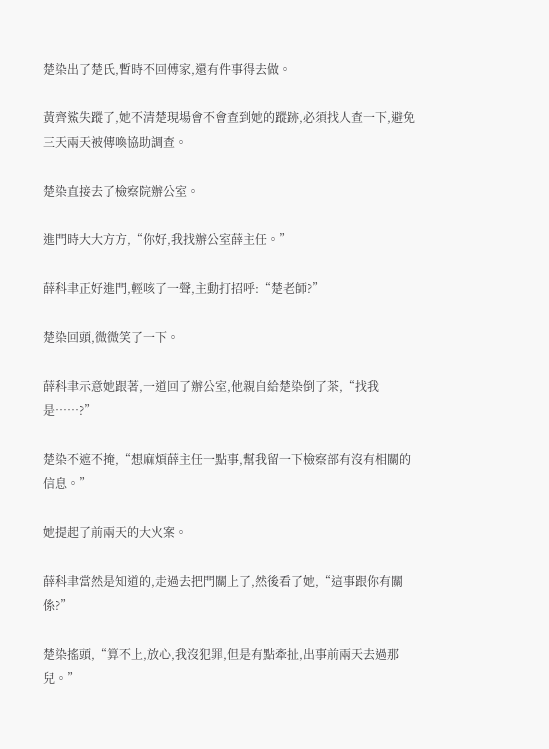楚染出了楚氏,暫時不回傅家,還有件事得去做。

黃齊鯊失蹤了,她不清楚現場會不會查到她的蹤跡,必須找人查一下,避免三天兩天被傳喚協助調查。

楚染直接去了檢察院辦公室。

進門時大大方方,“你好,我找辦公室薛主任。”

薛科聿正好進門,輕咳了一聲,主動打招呼:“楚老師?”

楚染回頭,微微笑了一下。

薛科聿示意她跟著,一道回了辦公室,他親自給楚染倒了茶,“找我是……?”

楚染不遮不掩,“想麻煩薛主任一點事,幫我留一下檢察部有沒有相關的信息。”

她提起了前兩天的大火案。

薛科聿當然是知道的,走過去把門關上了,然後看了她,“這事跟你有關係?”

楚染搖頭,“算不上,放心,我沒犯罪,但是有點牽扯,出事前兩天去過那兒。”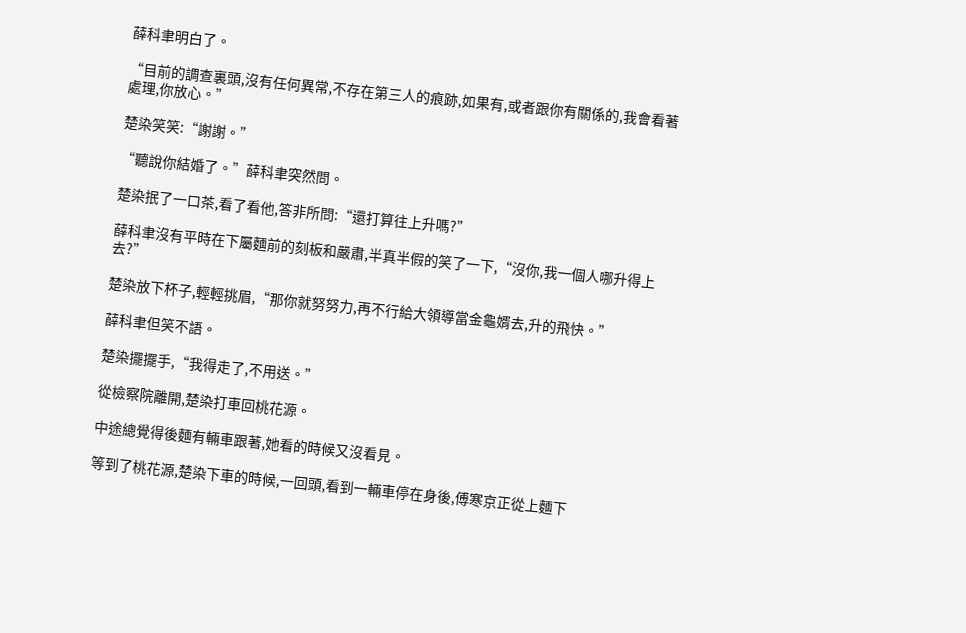薛科聿明白了。

“目前的調查裏頭,沒有任何異常,不存在第三人的痕跡,如果有,或者跟你有關係的,我會看著處理,你放心。”

楚染笑笑:“謝謝。”

“聽說你結婚了。”薛科聿突然問。

楚染抿了一口茶,看了看他,答非所問:“還打算往上升嗎?”

薛科聿沒有平時在下屬麵前的刻板和嚴肅,半真半假的笑了一下,“沒你,我一個人哪升得上去?”

楚染放下杯子,輕輕挑眉,“那你就努努力,再不行給大領導當金龜婿去,升的飛快。”

薛科聿但笑不語。

楚染擺擺手,“我得走了,不用送。”

從檢察院離開,楚染打車回桃花源。

中途總覺得後麵有輛車跟著,她看的時候又沒看見。

等到了桃花源,楚染下車的時候,一回頭,看到一輛車停在身後,傅寒京正從上麵下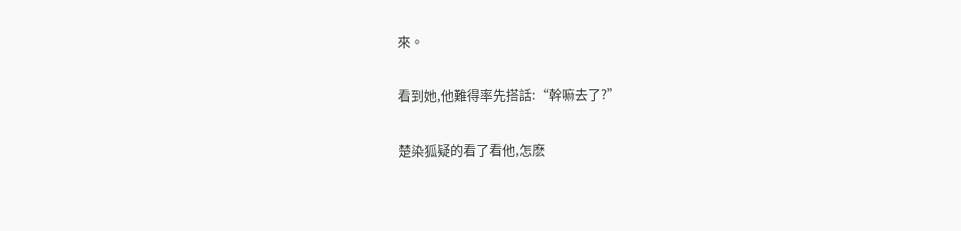來。

看到她,他難得率先搭話:“幹嘛去了?”

楚染狐疑的看了看他,怎麽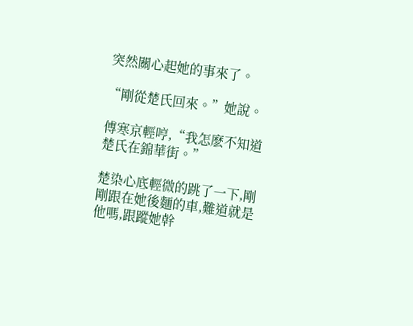突然關心起她的事來了。

“剛從楚氏回來。”她說。

傅寒京輕哼,“我怎麽不知道楚氏在錦華街。”

楚染心底輕微的跳了一下,剛剛跟在她後麵的車,難道就是他嗎,跟蹤她幹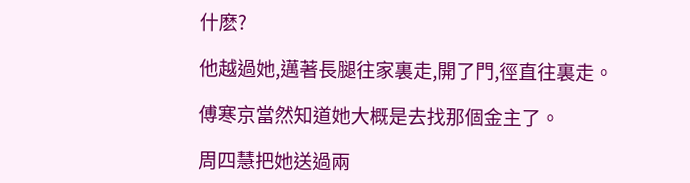什麽?

他越過她,邁著長腿往家裏走,開了門,徑直往裏走。

傅寒京當然知道她大概是去找那個金主了。

周四慧把她送過兩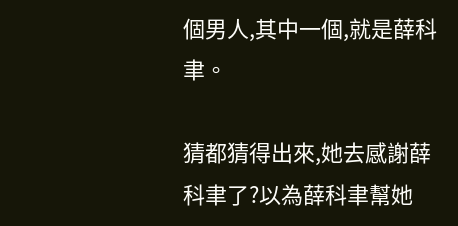個男人,其中一個,就是薛科聿。

猜都猜得出來,她去感謝薛科聿了?以為薛科聿幫她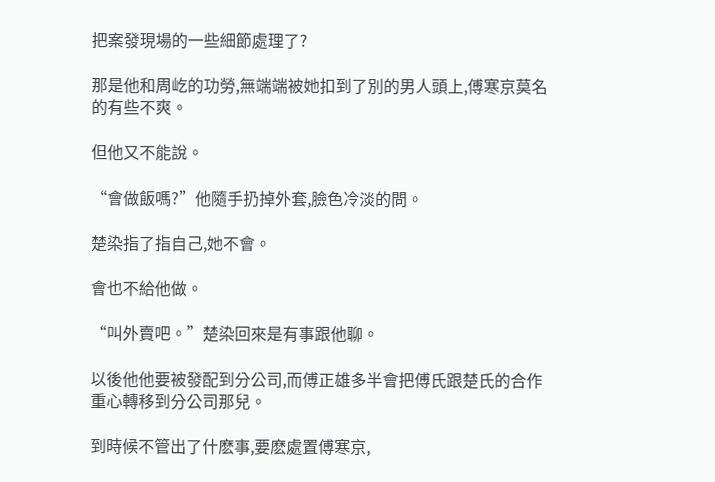把案發現場的一些細節處理了?

那是他和周屹的功勞,無端端被她扣到了別的男人頭上,傅寒京莫名的有些不爽。

但他又不能說。

“會做飯嗎?”他隨手扔掉外套,臉色冷淡的問。

楚染指了指自己,她不會。

會也不給他做。

“叫外賣吧。”楚染回來是有事跟他聊。

以後他他要被發配到分公司,而傅正雄多半會把傅氏跟楚氏的合作重心轉移到分公司那兒。

到時候不管出了什麽事,要麽處置傅寒京,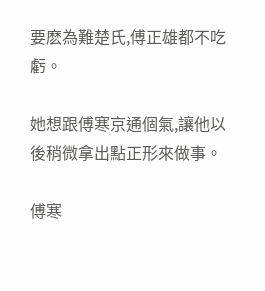要麽為難楚氏,傅正雄都不吃虧。

她想跟傅寒京通個氣,讓他以後稍微拿出點正形來做事。

傅寒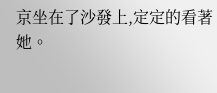京坐在了沙發上,定定的看著她。